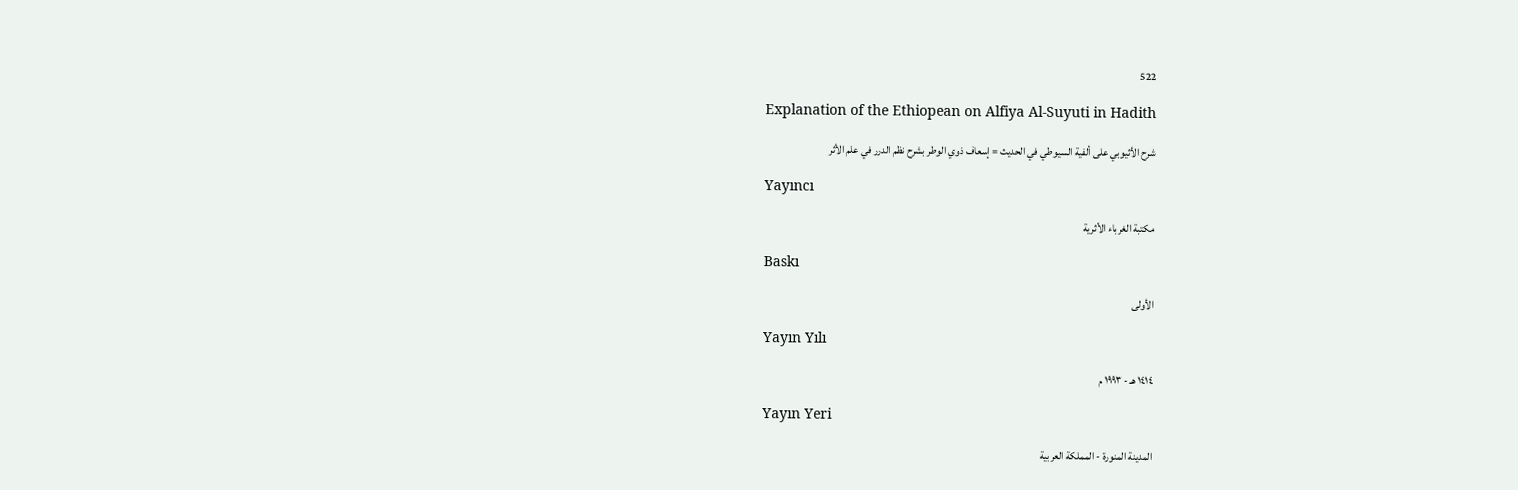522

Explanation of the Ethiopean on Alfiya Al-Suyuti in Hadith

شرح الأثيوبي على ألفية السيوطي في الحديث = إسعاف ذوي الوطر بشرح نظم الدرر في علم الأثر

Yayıncı

مكتبة الغرباء الأثرية

Baskı

الأولى

Yayın Yılı

١٤١٤ هـ - ١٩٩٣ م

Yayın Yeri

المدينة المنورة - المملكة العربية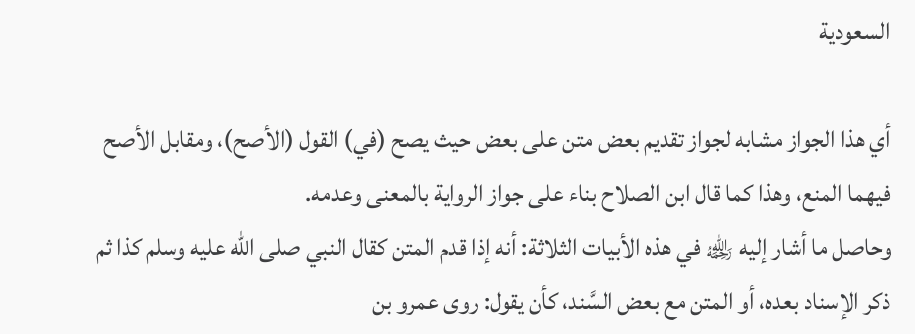السعودية

أي هذا الجواز مشابه لجواز تقديم بعض متن على بعض حيث يصح (في) القول (الأصح)، ومقابل الأصح فيهما المنع، وهذا كما قال ابن الصلاح بناء على جواز الرواية بالمعنى وعدمه.
وحاصل ما أشار إليه ﵀ في هذه الأبيات الثلاثة: أنه إذا قدم المتن كقال النبي صلى الله عليه وسلم كذا ثم ذكر الإسناد بعده، أو المتن مع بعض السَّند، كأن يقول: روى عمرو بن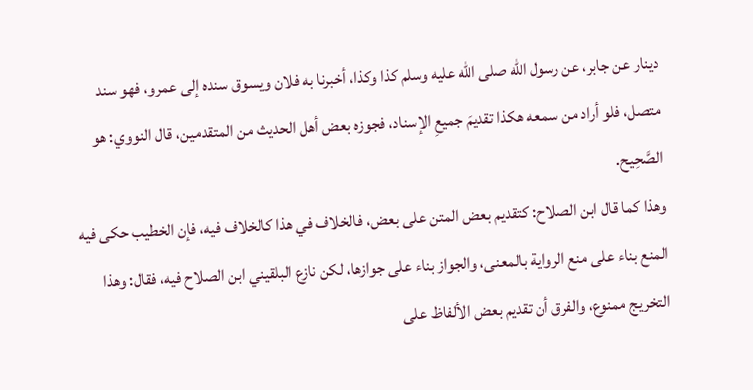دينار عن جابر، عن رسول الله صلى الله عليه وسلم كذا وكذا، أخبرنا به فلان ويسوق سنده إلى عمرو، فهو سند متصل، فلو أراد من سمعه هكذا تقديمَ جميعِ الإسناد، فجوزه بعض أهل الحديث من المتقدمين، قال النووي: هو الصَّحِيح.
وهذا كما قال ابن الصلاح: كتقديم بعض المتن على بعض، فالخلاف في هذا كالخلاف فيه، فإن الخطيب حكى فيه المنع بناء على منع الرواية بالمعنى، والجواز بناء على جوازها، لكن نازع البلقيني ابن الصلاح فيه، فقال: وهذا التخريج ممنوع، والفرق أن تقديم بعض الألفاظ على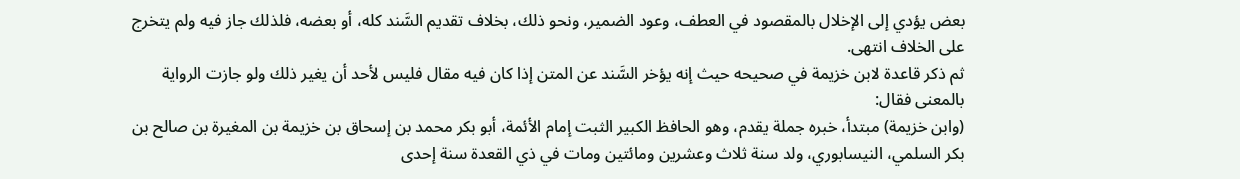بعض يؤدي إلى الإخلال بالمقصود في العطف، وعود الضمير، ونحو ذلك، بخلاف تقديم السَّند كله، أو بعضه، فلذلك جاز فيه ولم يتخرج على الخلاف انتهى.
ثم ذكر قاعدة لابن خزيمة في صحيحه حيث إنه يؤخر السَّند عن المتن إذا كان فيه مقال فليس لأحد أن يغير ذلك ولو جازت الرواية بالمعنى فقال:
(وابن خزيمة) مبتدأ، خبره جملة يقدم، وهو الحافظ الكبير الثبت إمام الأئمة، أبو بكر محمد بن إسحاق بن خزيمة بن المغيرة بن صالح بن بكر السلمي، النيسابوري، ولد سنة ثلاث وعشرين ومائتين ومات في ذي القعدة سنة إحدى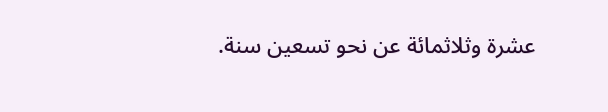عشرة وثلاثمائة عن نحو تسعين سنة.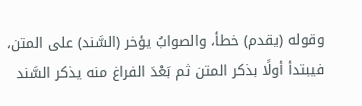وقوله (يقدم) خطأ، والصوابُ يؤخر (السَّند) على المتن، فيبتدأ أولًا بذكر المتن ثم بَعْدَ الفراغ منه يذكر السَّند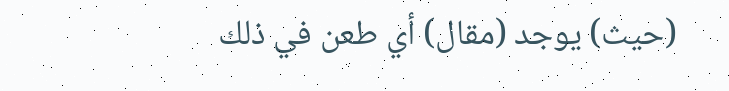(حيث) يوجد (مقال) أي طعن في ذلك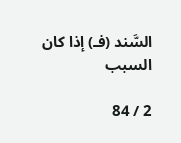السَّند (فـ) إذا كان السبب

2 / 84